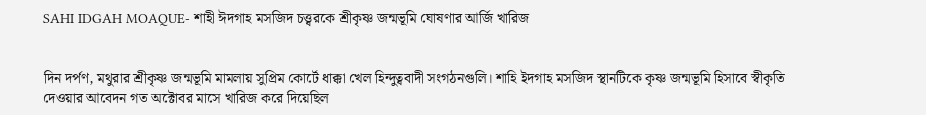SAHI IDGAH MOAQUE- শাহী ঈদগাহ মসজিদ চত্ত্বরকে শ্রীকৃষ্ণ জন্মভূমি ঘোষণার আর্জি খারিজ


দিন দর্পণ, মথুরার শ্রীকৃষ্ণ জন্মভূমি মামলায় সুপ্রিম কোর্টে ধাক্কা খেল হিন্দুত্ববাদী সংগঠনগুলি। শাহি ইদগাহ মসজিদ স্থানটিকে কৃষ্ণ জন্মভূমি হিসাবে স্বীকৃতি দেওয়ার আবেদন গত অক্টোবর মাসে খারিজ করে দিয়েছিল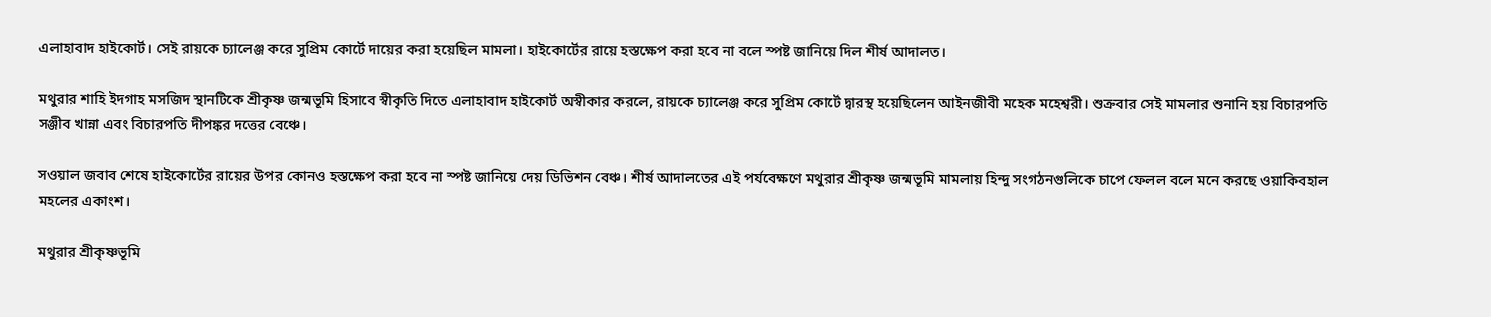এলাহাবাদ হাইকোর্ট। সেই রায়কে চ্যালেঞ্জ করে সুপ্রিম কোর্টে দায়ের করা হয়েছিল মামলা। হাইকোর্টের রায়ে হস্তক্ষেপ করা হবে না বলে স্পষ্ট জানিয়ে দিল শীর্ষ আদালত।

মথুরার শাহি ইদগাহ মসজিদ স্থানটিকে শ্রীকৃষ্ণ জন্মভূমি হিসাবে স্বীকৃতি দিতে এলাহাবাদ হাইকোর্ট অস্বীকার করলে, রায়কে চ্যালেঞ্জ করে সুপ্রিম কোর্টে দ্বারস্থ হয়েছিলেন আইনজীবী মহেক মহেশ্বরী। শুক্রবার সেই মামলার শুনানি হয় বিচারপতি সঞ্জীব খান্না এবং বিচারপতি দীপঙ্কর দত্তের বেঞ্চে।

সওয়াল জবাব শেষে হাইকোর্টের রায়ের উপর কোনও হস্তক্ষেপ করা হবে না স্পষ্ট জানিয়ে দেয় ডিভিশন বেঞ্চ। শীর্ষ আদালতের এই পর্যবেক্ষণে মথুরার শ্রীকৃষ্ণ জন্মভূমি মামলায় হিন্দু সংগঠনগুলিকে চাপে ফেলল বলে মনে করছে ওয়াকিবহাল মহলের একাংশ।

মথুরার শ্রীকৃষ্ণভূমি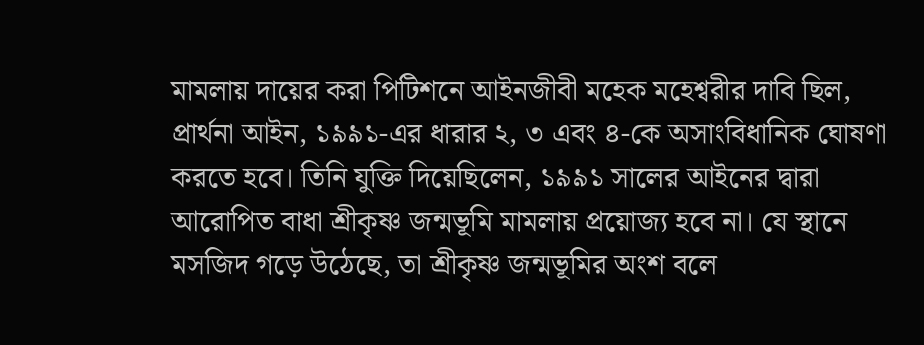মামলায় দায়ের করা পিটিশনে আইনজীবী মহেক মহেশ্বরীর দাবি ছিল, প্রার্থনা আইন, ১৯৯১-এর ধারার ২, ৩ এবং ৪-কে অসাংবিধানিক ঘোষণা করতে হবে। তিনি যুক্তি দিয়েছিলেন, ১৯৯১ সালের আইনের দ্বারা আরোপিত বাধা শ্রীকৃষ্ণ জন্মভূমি মামলায় প্রয়োজ্য হবে না। যে স্থানে মসজিদ গড়ে উঠেছে, তা শ্রীকৃষ্ণ জন্মভূমির অংশ বলে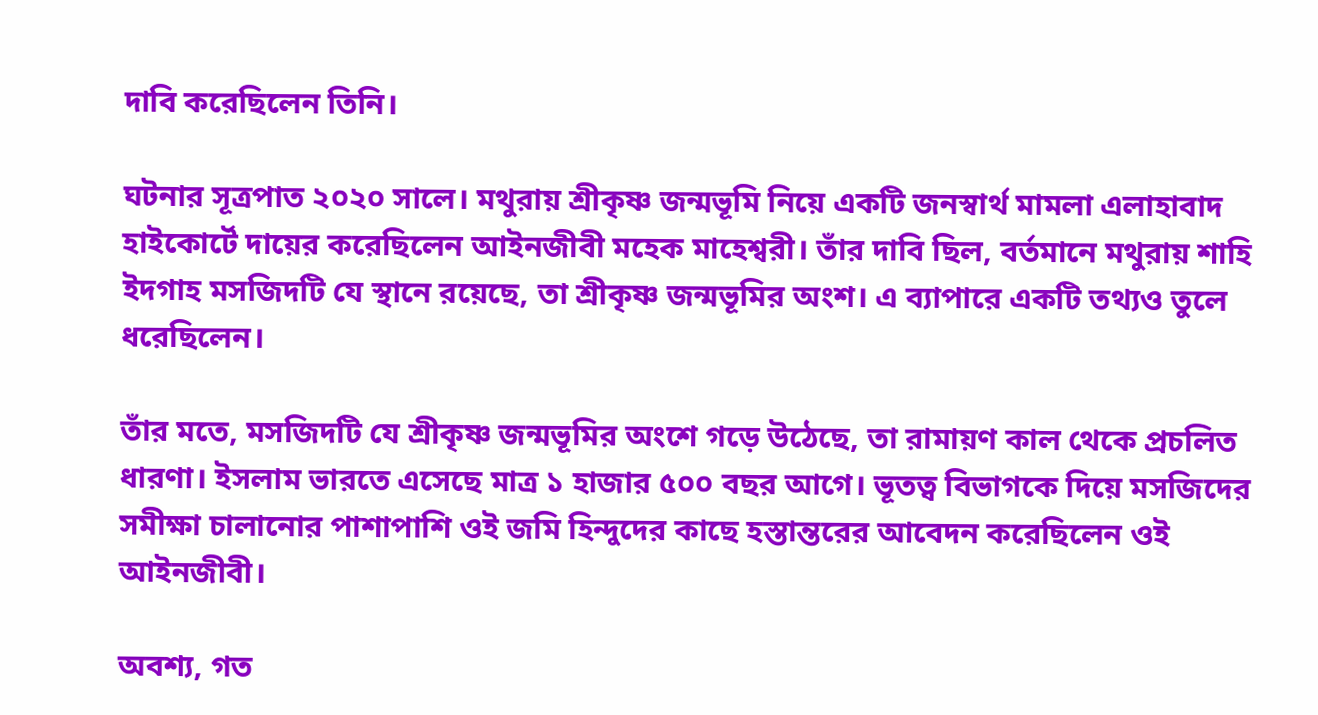দাবি করেছিলেন তিনি।

ঘটনার সূত্রপাত ২০২০ সালে। মথুরায় শ্রীকৃষ্ণ জন্মভূমি নিয়ে একটি জনস্বার্থ মামলা এলাহাবাদ হাইকোর্টে দায়ের করেছিলেন আইনজীবী মহেক মাহেশ্বরী। তাঁর দাবি ছিল, বর্তমানে মথুরায় শাহি ইদগাহ মসজিদটি যে স্থানে রয়েছে, তা শ্রীকৃষ্ণ জন্মভূমির অংশ। এ ব্যাপারে একটি তথ্যও তুলে ধরেছিলেন।

তাঁর মতে, মসজিদটি যে শ্রীকৃষ্ণ জন্মভূমির অংশে গড়ে উঠেছে, তা রামায়ণ কাল থেকে প্রচলিত ধারণা। ইসলাম ভারতে এসেছে মাত্র ১ হাজার ৫০০ বছর আগে। ভূতত্ব বিভাগকে দিয়ে মসজিদের সমীক্ষা চালানোর পাশাপাশি ওই জমি হিন্দুদের কাছে হস্তান্তরের আবেদন করেছিলেন ওই আইনজীবী।

অবশ্য, গত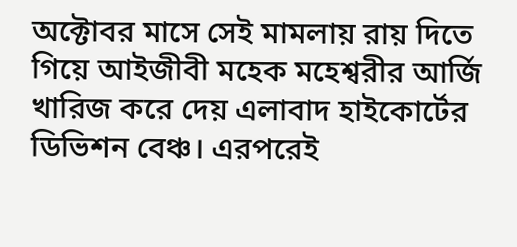অক্টোবর মাসে সেই মামলায় রায় দিতে গিয়ে আইজীবী মহেক মহেশ্বরীর আর্জি খারিজ করে দেয় এলাবাদ হাইকোর্টের ডিভিশন বেঞ্চ। এরপরেই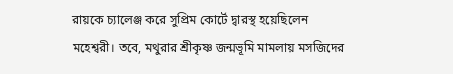রায়কে চ্যালেঞ্জ করে সুপ্রিম কোর্টে দ্বারস্থ হয়েছিলেন মহেশ্বরী। তবে, মথুরার শ্রীকৃষ্ণ জন্মভূমি মামলায় মসজিদের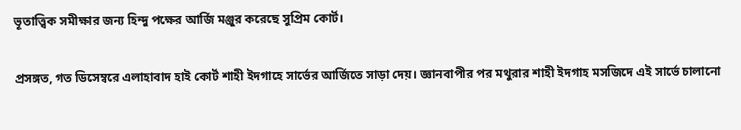ভূতাত্ত্বিক সমীক্ষার জন্য হিন্দু পক্ষের আর্জি মঞ্জুর করেছে সুপ্রিম কোর্ট।

প্রসঙ্গত, গত ডিসেম্বরে এলাহাবাদ হাই কোর্ট শাহী ইদগাহে সার্ভের আর্জিতে সাড়া দেয়। জ্ঞানবাপীর পর মথুরার শাহী ইদগাহ মসজিদে এই সার্ভে চালানো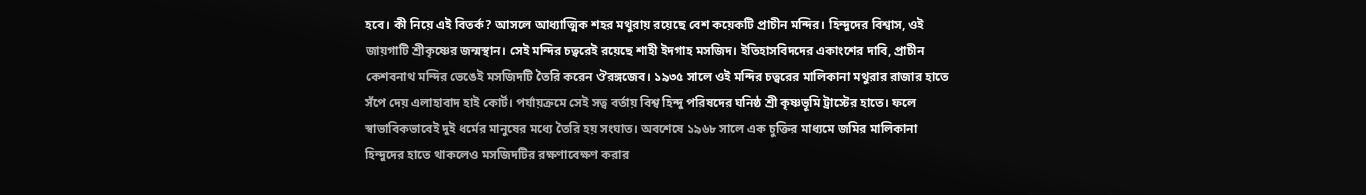হবে। কী নিয়ে এই বিতর্ক? আসলে আধ্যাত্মিক শহর মথুরায় রয়েছে বেশ কয়েকটি প্রাচীন মন্দির। হিন্দুদের বিশ্বাস, ওই জায়গাটি শ্রীকৃষ্ণের জন্মস্থান। সেই মন্দির চত্বরেই রয়েছে শাহী ইদগাহ মসজিদ। ইতিহাসবিদদের একাংশের দাবি, প্রাচীন কেশবনাথ মন্দির ভেঙেই মসজিদটি তৈরি করেন ঔরঙ্গজেব। ১৯৩৫ সালে ওই মন্দির চত্বরের মালিকানা মথুরার রাজার হাতে সঁপে দেয় এলাহাবাদ হাই কোর্ট। পর্যায়ক্রমে সেই সত্ব বর্তায় বিশ্ব হিন্দু পরিষদের ঘনিষ্ঠ শ্রী কৃষ্ণভূমি ট্রাস্টের হাতে। ফলে স্বাভাবিকভাবেই দুই ধর্মের মানুষের মধ্যে তৈরি হয় সংঘাত। অবশেষে ১৯৬৮ সালে এক চুক্তির মাধ্যমে জমির মালিকানা হিন্দুদের হাতে থাকলেও মসজিদটির রক্ষণাবেক্ষণ করার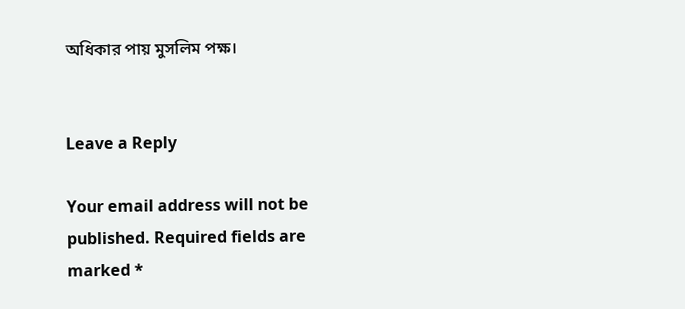অধিকার পায় মুসলিম পক্ষ।


Leave a Reply

Your email address will not be published. Required fields are marked *